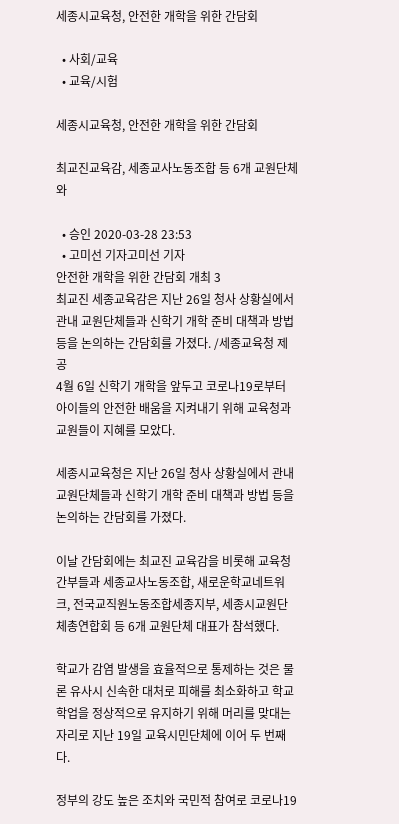세종시교육청, 안전한 개학을 위한 간담회

  • 사회/교육
  • 교육/시험

세종시교육청, 안전한 개학을 위한 간담회

최교진교육감, 세종교사노동조합 등 6개 교원단체와

  • 승인 2020-03-28 23:53
  • 고미선 기자고미선 기자
안전한 개학을 위한 간담회 개최 3
최교진 세종교육감은 지난 26일 청사 상황실에서 관내 교원단체들과 신학기 개학 준비 대책과 방법 등을 논의하는 간담회를 가졌다. /세종교육청 제공
4월 6일 신학기 개학을 앞두고 코로나19로부터 아이들의 안전한 배움을 지켜내기 위해 교육청과 교원들이 지혜를 모았다.

세종시교육청은 지난 26일 청사 상황실에서 관내 교원단체들과 신학기 개학 준비 대책과 방법 등을 논의하는 간담회를 가졌다.

이날 간담회에는 최교진 교육감을 비롯해 교육청 간부들과 세종교사노동조합, 새로운학교네트워크, 전국교직원노동조합세종지부, 세종시교원단체총연합회 등 6개 교원단체 대표가 참석했다.

학교가 감염 발생을 효율적으로 통제하는 것은 물론 유사시 신속한 대처로 피해를 최소화하고 학교 학업을 정상적으로 유지하기 위해 머리를 맞대는 자리로 지난 19일 교육시민단체에 이어 두 번째다.

정부의 강도 높은 조치와 국민적 참여로 코로나19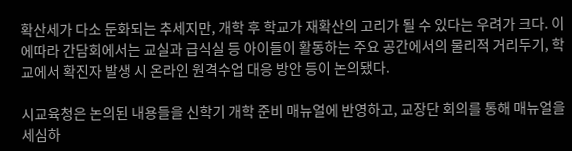확산세가 다소 둔화되는 추세지만, 개학 후 학교가 재확산의 고리가 될 수 있다는 우려가 크다. 이에따라 간담회에서는 교실과 급식실 등 아이들이 활동하는 주요 공간에서의 물리적 거리두기, 학교에서 확진자 발생 시 온라인 원격수업 대응 방안 등이 논의됐다.

시교육청은 논의된 내용들을 신학기 개학 준비 매뉴얼에 반영하고, 교장단 회의를 통해 매뉴얼을 세심하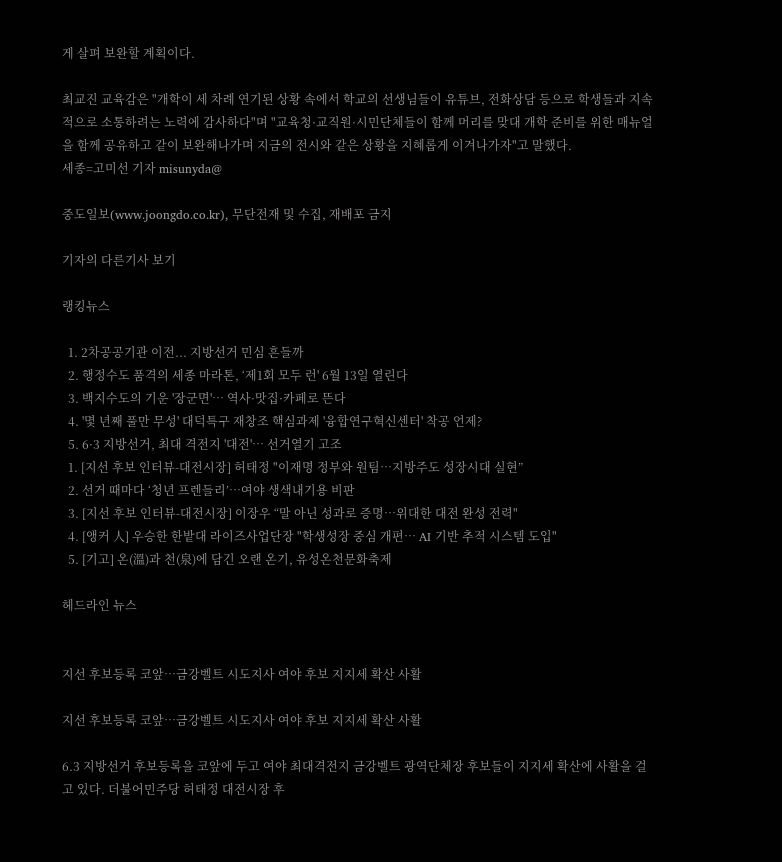게 살펴 보완할 계획이다.

최교진 교육감은 "개학이 세 차례 연기된 상황 속에서 학교의 선생님들이 유튜브, 전화상담 등으로 학생들과 지속적으로 소통하려는 노력에 감사하다"며 "교육청·교직원·시민단체들이 함께 머리를 맞대 개학 준비를 위한 매뉴얼을 함께 공유하고 같이 보완해나가며 지금의 전시와 같은 상황을 지혜롭게 이겨나가자"고 말했다.
세종=고미선 기자 misunyda@

중도일보(www.joongdo.co.kr), 무단전재 및 수집, 재배포 금지

기자의 다른기사 보기

랭킹뉴스

  1. 2차공공기관 이전... 지방선거 민심 흔들까
  2. 행정수도 품격의 세종 마라톤, ‘제1회 모두 런' 6월 13일 열린다
  3. 백지수도의 기운 '장군면'… 역사·맛집·카페로 뜬다
  4. '몇 년째 풀만 무성' 대덕특구 재창조 핵심과제 '융합연구혁신센터' 착공 언제?
  5. 6·3 지방선거, 최대 격전지 '대전'… 선거열기 고조
  1. [지선 후보 인터뷰-대전시장] 허태정 "이재명 정부와 원팀…지방주도 성장시대 실현”
  2. 선거 때마다 ‘청년 프렌들리’…여야 생색내기용 비판
  3. [지선 후보 인터뷰-대전시장] 이장우 “말 아닌 성과로 증명…위대한 대전 완성 전력"
  4. [앵커 人] 우승한 한밭대 라이즈사업단장 "학생성장 중심 개편… AI 기반 추적 시스템 도입"
  5. [기고] 온(溫)과 천(泉)에 담긴 오랜 온기, 유성온천문화축제

헤드라인 뉴스


지선 후보등록 코앞…금강벨트 시도지사 여야 후보 지지세 확산 사활

지선 후보등록 코앞…금강벨트 시도지사 여야 후보 지지세 확산 사활

6.3 지방선거 후보등록을 코앞에 두고 여야 최대격전지 금강벨트 광역단체장 후보들이 지지세 확산에 사활을 걸고 있다. 더불어민주당 허태정 대전시장 후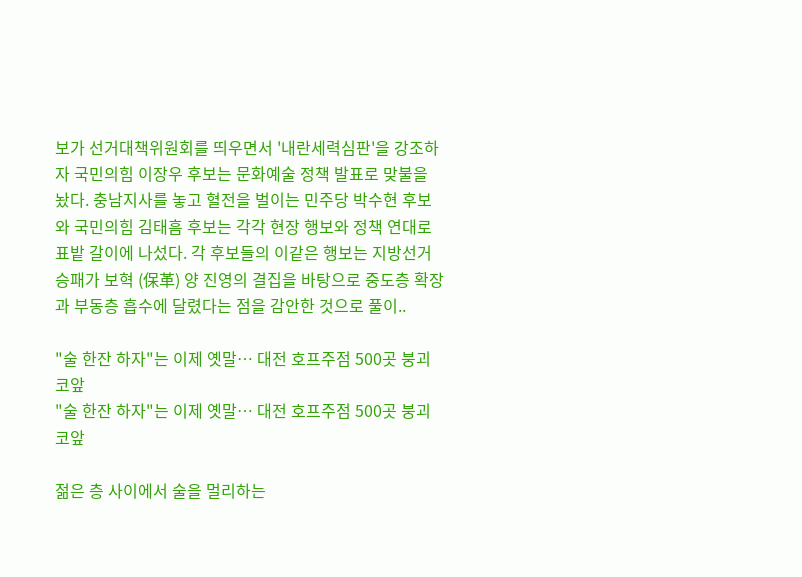보가 선거대책위원회를 띄우면서 '내란세력심판'을 강조하자 국민의힘 이장우 후보는 문화예술 정책 발표로 맞불을 놨다. 충남지사를 놓고 혈전을 벌이는 민주당 박수현 후보와 국민의힘 김태흠 후보는 각각 현장 행보와 정책 연대로 표밭 갈이에 나섰다. 각 후보들의 이같은 행보는 지방선거 승패가 보혁 (保革) 양 진영의 결집을 바탕으로 중도층 확장과 부동층 흡수에 달렸다는 점을 감안한 것으로 풀이..

"술 한잔 하자"는 이제 옛말… 대전 호프주점 500곳 붕괴 코앞
"술 한잔 하자"는 이제 옛말… 대전 호프주점 500곳 붕괴 코앞

젊은 층 사이에서 술을 멀리하는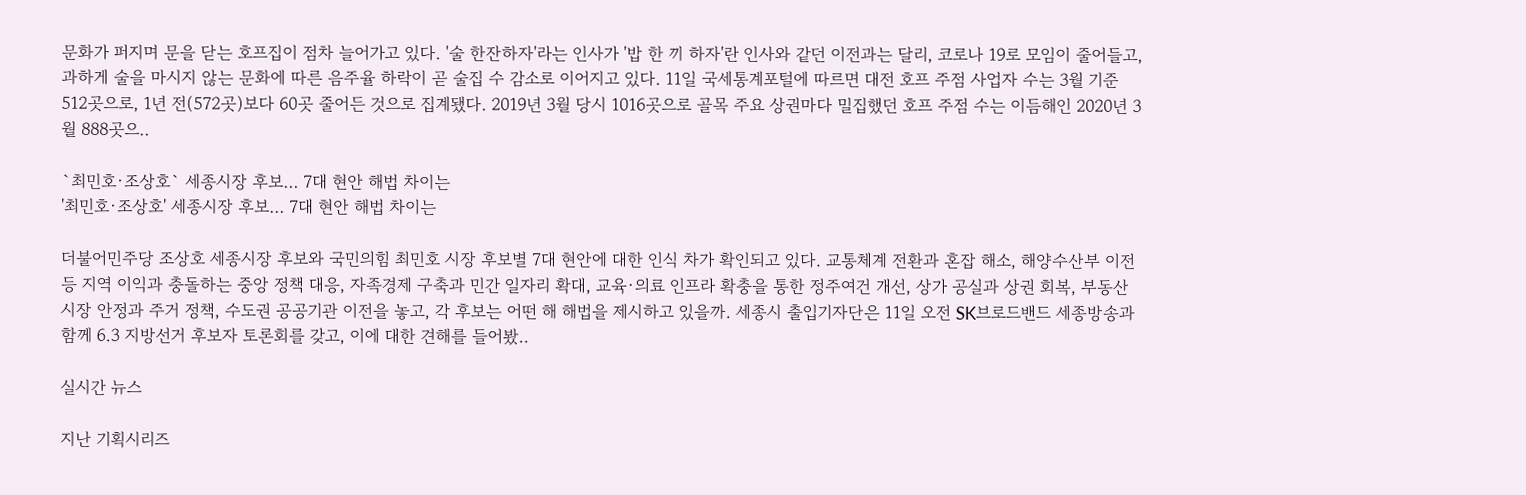문화가 퍼지며 문을 닫는 호프집이 점차 늘어가고 있다. '술 한잔하자'라는 인사가 '밥 한 끼 하자'란 인사와 같던 이전과는 달리, 코로나 19로 모임이 줄어들고, 과하게 술을 마시지 않는 문화에 따른 음주율 하락이 곧 술집 수 감소로 이어지고 있다. 11일 국세통계포털에 따르면 대전 호프 주점 사업자 수는 3월 기준 512곳으로, 1년 전(572곳)보다 60곳 줄어든 것으로 집계됐다. 2019년 3월 당시 1016곳으로 골목 주요 상권마다 밀집했던 호프 주점 수는 이듬해인 2020년 3월 888곳으..

`최민호·조상호` 세종시장 후보… 7대 현안 해법 차이는
'최민호·조상호' 세종시장 후보… 7대 현안 해법 차이는

더불어민주당 조상호 세종시장 후보와 국민의힘 최민호 시장 후보별 7대 현안에 대한 인식 차가 확인되고 있다. 교통체계 전환과 혼잡 해소, 해양수산부 이전 등 지역 이익과 충돌하는 중앙 정책 대응, 자족경제 구축과 민간 일자리 확대, 교육·의료 인프라 확충을 통한 정주여건 개선, 상가 공실과 상권 회복, 부동산 시장 안정과 주거 정책, 수도권 공공기관 이전을 놓고, 각 후보는 어떤 해 해법을 제시하고 있을까. 세종시 출입기자단은 11일 오전 SK브로드밴드 세종방송과 함께 6.3 지방선거 후보자 토론회를 갖고, 이에 대한 견해를 들어봤..

실시간 뉴스

지난 기획시리즈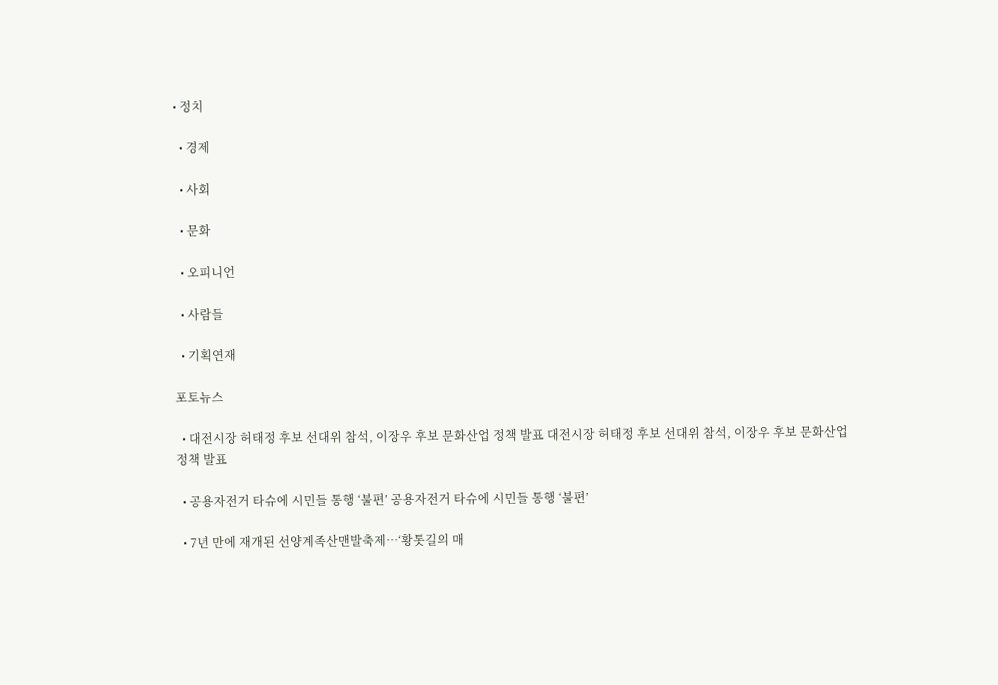• 정치

  • 경제

  • 사회

  • 문화

  • 오피니언

  • 사람들

  • 기획연재

포토뉴스

  • 대전시장 허태정 후보 선대위 참석, 이장우 후보 문화산업 정책 발표 대전시장 허태정 후보 선대위 참석, 이장우 후보 문화산업 정책 발표

  • 공용자전거 타슈에 시민들 통행 ‘불편’ 공용자전거 타슈에 시민들 통행 ‘불편’

  • 7년 만에 재개된 선양계족산맨발축제…‘황톳길의 매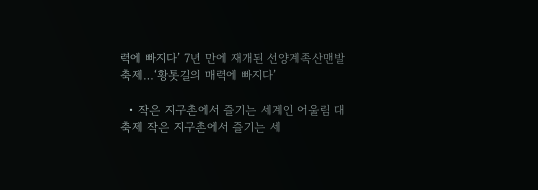력에 빠지다’ 7년 만에 재개된 선양계족산맨발축제…‘황톳길의 매력에 빠지다’

  • 작은 지구촌에서 즐기는 세계인 어울림 대축제 작은 지구촌에서 즐기는 세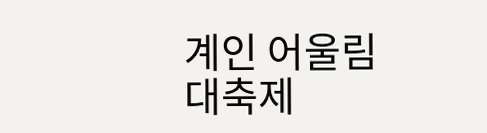계인 어울림 대축제